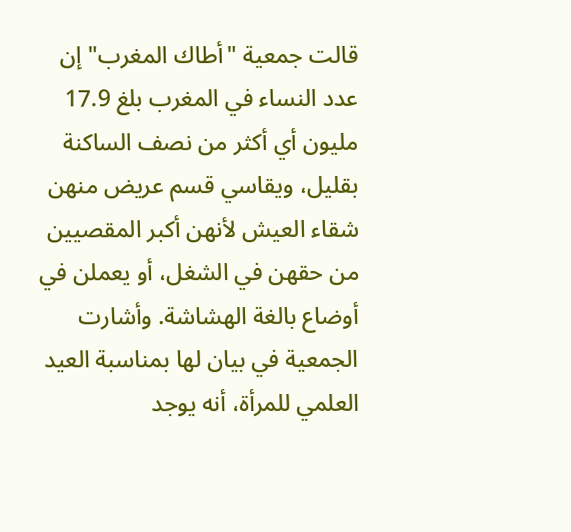قالت جمعية "أطاك المغرب" إن عدد النساء في المغرب بلغ 17.9 مليون أي أكثر من نصف الساكنة بقليل، ويقاسي قسم عريض منهن شقاء العيش لأنهن أكبر المقصيين من حقهن في الشغل، أو يعملن في أوضاع بالغة الهشاشة. وأشارت الجمعية في بيان لها بمناسبة العيد العلمي للمرأة، أنه يوجد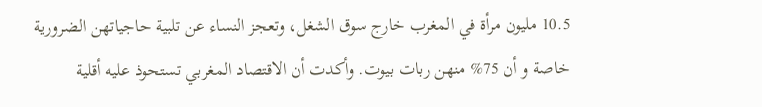10.5 مليون مرأة في المغرب خارج سوق الشغل، وتعجز النساء عن تلبية حاجياتهن الضرورية خاصة و أن 75% منهن ربات بيوت. وأكدت أن الاقتصاد المغربي تستحوذ عليه أقلية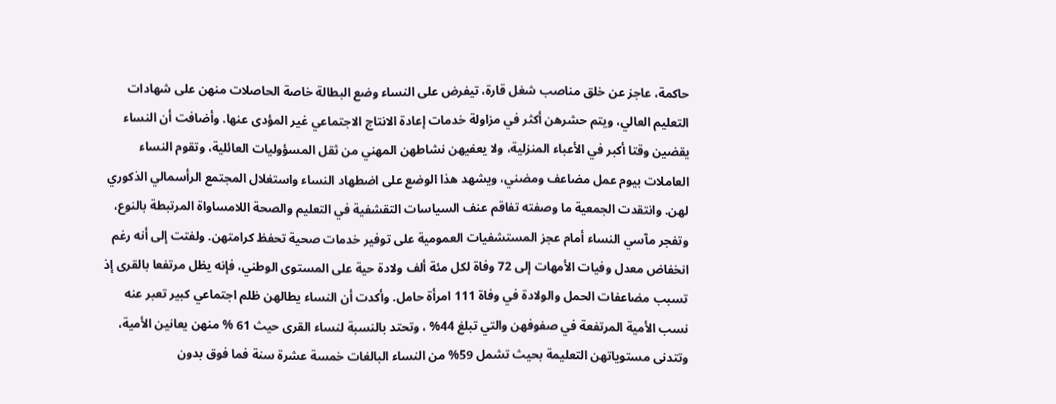حاكمة، عاجز عن خلق مناصب شغل قارة، تيفرض على النساء وضع البطالة خاصة الحاصلات منهن على شهادات التعليم العالي، ويتم حشرهن أكثر في مزاولة خدمات إعادة الانتاج الاجتماعي غير المؤدى عنها. وأضافت أن النساء يقضين وقتا أكبر في الأعباء المنزلية، ولا يعفيهن نشاطهن المهني من ثقل المسؤوليات العائلية، وتقوم النساء العاملات بيوم عمل مضاعف ومضني، ويشهد هذا الوضع على اضطهاد النساء واستغلال المجتمع الرأسمالي الذكوري لهن. وانتقدت الجمعية ما وصفته تفاقم عنف السياسات التقشفية في التعليم والصحة اللامساواة المرتبطة بالنوع، وتفجر مآسي النساء أمام عجز المستشفيات العمومية على توفير خدمات صحية تحفظ كرامتهن. ولفتت إلى أنه رغم انخفاض معدل وفيات الأمهات إلى 72 وفاة لكل مئة ألف ولادة حية على المستوى الوطني، فإنه يظل مرتفعا بالقرى إذ تسبب مضاعفات الحمل والولادة في وفاة 111 امرأة حامل. وأكدت أن النساء يطالهن ظلم اجتماعي كبير تعبر عنه نسب الأمية المرتفعة في صفوفهن والتي تبلغ 44% ، وتحتد بالنسبة لنساء القرى حيث 61 % منهن يعانين الأمية، وتتدنى مستوياتهن التعليمة بحيث تشمل 59% من النساء البالغات خمسة عشرة سنة فما فوق بدون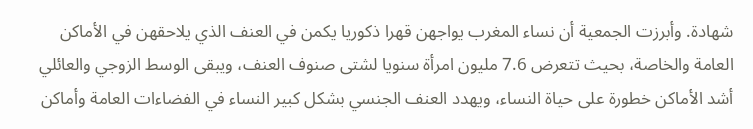شهادة. وأبرزت الجمعية أن نساء المغرب يواجهن قهرا ذكوريا يكمن في العنف الذي يلاحقهن في الأماكن العامة والخاصة، بحيث تتعرض 7.6 مليون امرأة سنويا لشتى صنوف العنف، ويبقى الوسط الزوجي والعائلي أشد الأماكن خطورة على حياة النساء، ويهدد العنف الجنسي بشكل كبير النساء في الفضاءات العامة وأماكن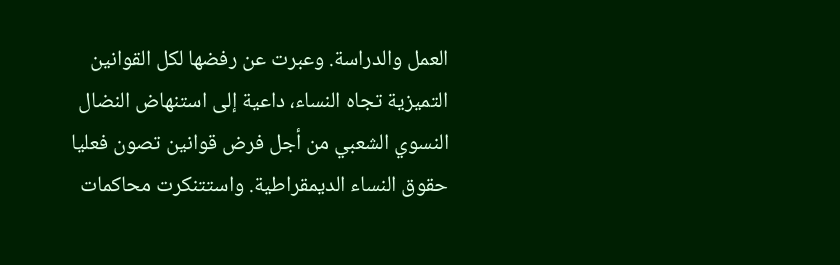العمل والدراسة. وعبرت عن رفضها لكل القوانين التميزية تجاه النساء، داعية إلى استنهاض النضال النسوي الشعبي من أجل فرض قوانين تصون فعليا حقوق النساء الديمقراطية. واستتنكرت محاكمات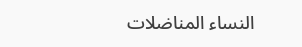النساء المناضلات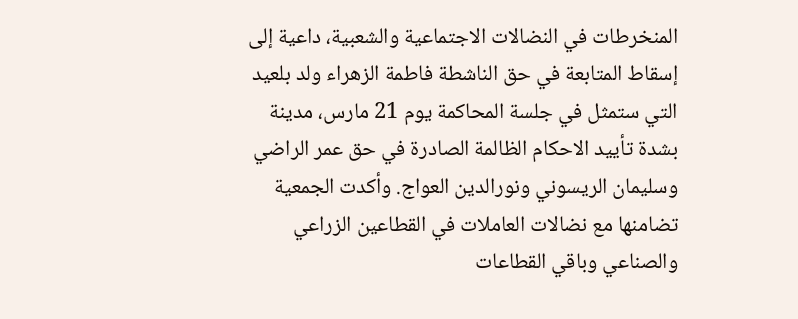المنخرطات في النضالات الاجتماعية والشعبية، داعية إلى إسقاط المتابعة في حق الناشطة فاطمة الزهراء ولد بلعيد التي ستمثل في جلسة المحاكمة يوم 21 مارس، مدينة بشدة تأييد الاحكام الظالمة الصادرة في حق عمر الراضي وسليمان الريسوني ونورالدين العواج. وأكدت الجمعية تضامنها مع نضالات العاملات في القطاعين الزراعي والصناعي وباقي القطاعات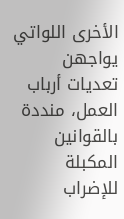الأخرى اللواتي يواجهن تعديات أرباب العمل، منددة بالقوانين المكبلة للإضراب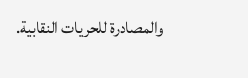والمصادرة للحريات النقابية.